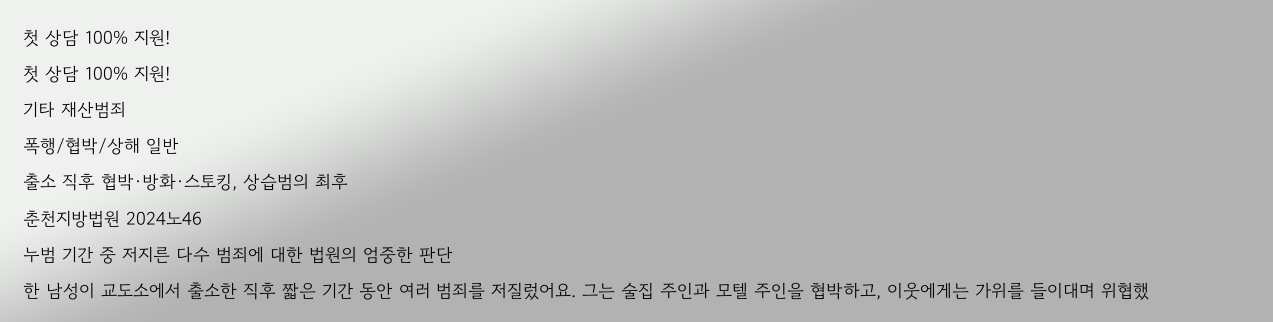첫 상담 100% 지원!
첫 상담 100% 지원!
기타 재산범죄
폭행/협박/상해 일반
출소 직후 협박·방화·스토킹, 상습범의 최후
춘천지방법원 2024노46
누범 기간 중 저지른 다수 범죄에 대한 법원의 엄중한 판단
한 남성이 교도소에서 출소한 직후 짧은 기간 동안 여러 범죄를 저질렀어요. 그는 술집 주인과 모텔 주인을 협박하고, 이웃에게는 가위를 들이대며 위협했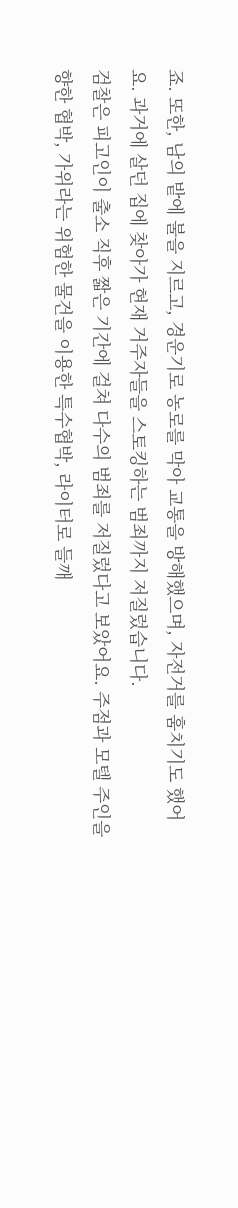죠. 또한, 남의 밭에 불을 지르고, 경운기로 농로를 막아 교통을 방해했으며, 자전거를 훔치기도 했어요. 과거에 살던 집에 찾아가 현재 거주자들을 스토킹하는 범죄까지 저질렀습니다.
검찰은 피고인이 출소 직후 짧은 기간에 걸쳐 다수의 범죄를 저질렀다고 보았어요. 주점과 모텔 주인을 향한 협박, 가위라는 위험한 물건을 이용한 특수협박, 라이터로 들깨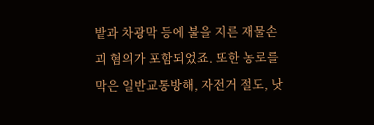밭과 차광막 등에 불을 지른 재물손괴 혐의가 포함되었죠. 또한 농로를 막은 일반교통방해, 자전거 절도, 낫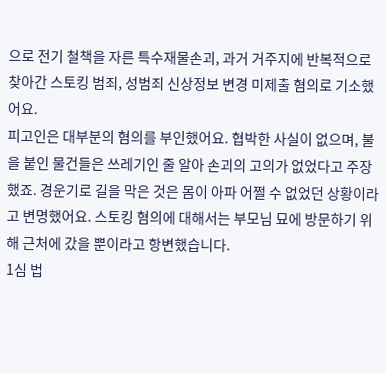으로 전기 철책을 자른 특수재물손괴, 과거 거주지에 반복적으로 찾아간 스토킹 범죄, 성범죄 신상정보 변경 미제출 혐의로 기소했어요.
피고인은 대부분의 혐의를 부인했어요. 협박한 사실이 없으며, 불을 붙인 물건들은 쓰레기인 줄 알아 손괴의 고의가 없었다고 주장했죠. 경운기로 길을 막은 것은 몸이 아파 어쩔 수 없었던 상황이라고 변명했어요. 스토킹 혐의에 대해서는 부모님 묘에 방문하기 위해 근처에 갔을 뿐이라고 항변했습니다.
1심 법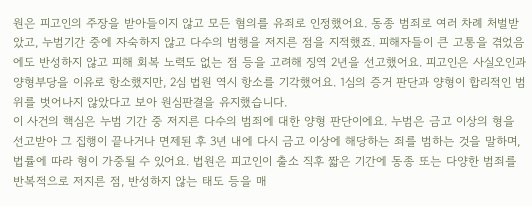원은 피고인의 주장을 받아들이지 않고 모든 혐의를 유죄로 인정했어요. 동종 범죄로 여러 차례 처벌받았고, 누범기간 중에 자숙하지 않고 다수의 범행을 저지른 점을 지적했죠. 피해자들이 큰 고통을 겪었음에도 반성하지 않고 피해 회복 노력도 없는 점 등을 고려해 징역 2년을 선고했어요. 피고인은 사실오인과 양형부당을 이유로 항소했지만, 2심 법원 역시 항소를 기각했어요. 1심의 증거 판단과 양형이 합리적인 범위를 벗어나지 않았다고 보아 원심판결을 유지했습니다.
이 사건의 핵심은 누범 기간 중 저지른 다수의 범죄에 대한 양형 판단이에요. 누범은 금고 이상의 형을 선고받아 그 집행이 끝나거나 면제된 후 3년 내에 다시 금고 이상에 해당하는 죄를 범하는 것을 말하며, 법률에 따라 형이 가중될 수 있어요. 법원은 피고인이 출소 직후 짧은 기간에 동종 또는 다양한 범죄를 반복적으로 저지른 점, 반성하지 않는 태도 등을 매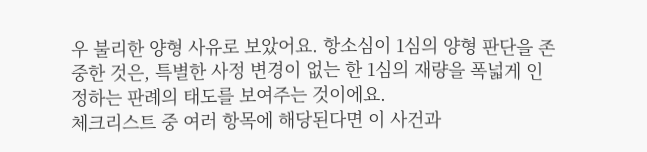우 불리한 양형 사유로 보았어요. 항소심이 1심의 양형 판단을 존중한 것은, 특별한 사정 변경이 없는 한 1심의 재량을 폭넓게 인정하는 판례의 태도를 보여주는 것이에요.
체크리스트 중 여러 항목에 해당된다면 이 사건과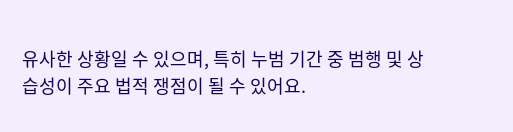유사한 상황일 수 있으며, 특히 누범 기간 중 범행 및 상습성이 주요 법적 쟁점이 될 수 있어요.